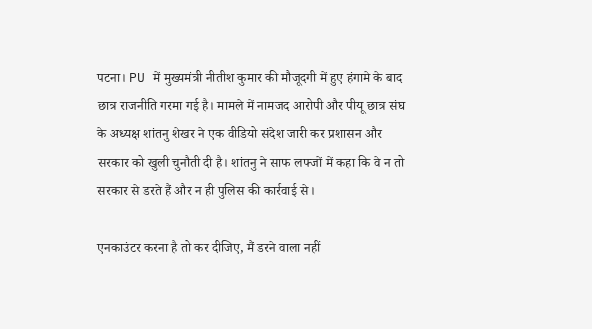पटना। PU में मुख्यमंत्री नीतीश कुमार की मौजूदगी में हुए हंगामे के बाद छात्र राजनीति गरमा गई है। मामले में नामजद आरोपी और पीयू छात्र संघ के अध्यक्ष शांतनु शेखर ने एक वीडियो संदेश जारी कर प्रशासन और सरकार को खुली चुनौती दी है। शांतनु ने साफ लफ्जों में कहा कि वे न तो सरकार से डरते हैं और न ही पुलिस की कार्रवाई से।

एनकाउंटर करना है तो कर दीजिए, मैं डरने वाला नहीं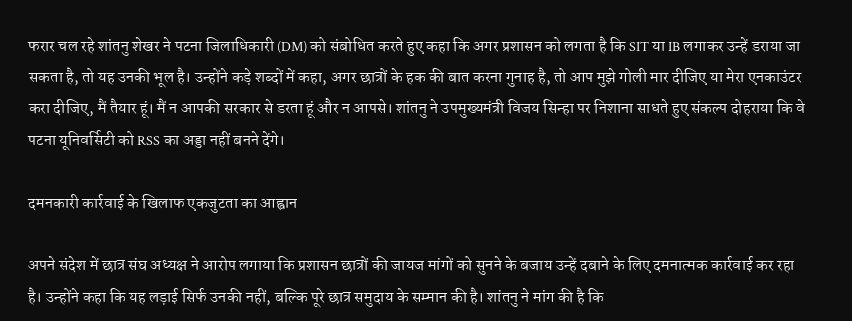फरार चल रहे शांतनु शेखर ने पटना जिलाधिकारी (DM) को संबोधित करते हुए कहा कि अगर प्रशासन को लगता है कि SIT या IB लगाकर उन्हें डराया जा सकता है, तो यह उनकी भूल है। उन्होंने कड़े शब्दों में कहा, अगर छात्रों के हक की बात करना गुनाह है, तो आप मुझे गोली मार दीजिए या मेरा एनकाउंटर करा दीजिए, मैं तैयार हूं। मैं न आपकी सरकार से डरता हूं और न आपसे। शांतनु ने उपमुख्यमंत्री विजय सिन्हा पर निशाना साधते हुए संकल्प दोहराया कि वे पटना यूनिवर्सिटी को RSS का अड्डा नहीं बनने देंगे।

दमनकारी कार्रवाई के खिलाफ एकजुटता का आह्वान

अपने संदेश में छात्र संघ अध्यक्ष ने आरोप लगाया कि प्रशासन छात्रों की जायज मांगों को सुनने के बजाय उन्हें दबाने के लिए दमनात्मक कार्रवाई कर रहा है। उन्होंने कहा कि यह लड़ाई सिर्फ उनकी नहीं, बल्कि पूरे छात्र समुदाय के सम्मान की है। शांतनु ने मांग की है कि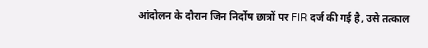आंदोलन के दौरान जिन निर्दोष छात्रों पर FIR दर्ज की गई है, उसे तत्काल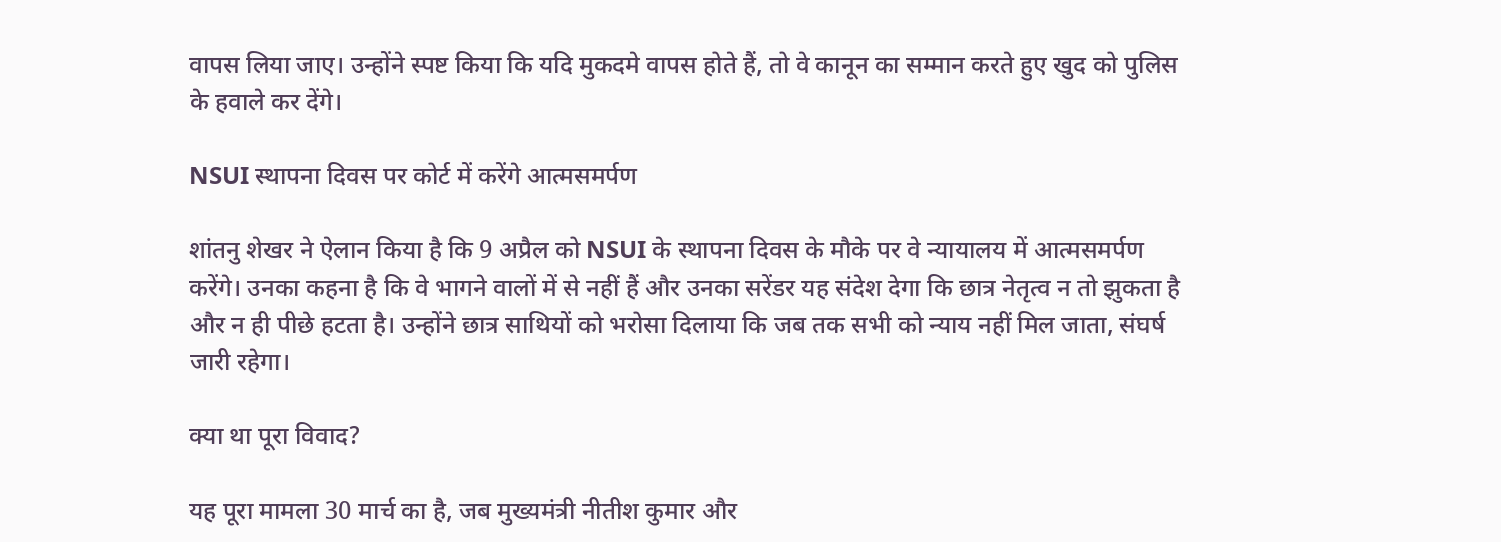वापस लिया जाए। उन्होंने स्पष्ट किया कि यदि मुकदमे वापस होते हैं, तो वे कानून का सम्मान करते हुए खुद को पुलिस के हवाले कर देंगे।

NSUI स्थापना दिवस पर कोर्ट में करेंगे आत्मसमर्पण

शांतनु शेखर ने ऐलान किया है कि 9 अप्रैल को NSUI के स्थापना दिवस के मौके पर वे न्यायालय में आत्मसमर्पण करेंगे। उनका कहना है कि वे भागने वालों में से नहीं हैं और उनका सरेंडर यह संदेश देगा कि छात्र नेतृत्व न तो झुकता है और न ही पीछे हटता है। उन्होंने छात्र साथियों को भरोसा दिलाया कि जब तक सभी को न्याय नहीं मिल जाता, संघर्ष जारी रहेगा।

क्या था पूरा विवाद?

यह पूरा मामला 30 मार्च का है, जब मुख्यमंत्री नीतीश कुमार और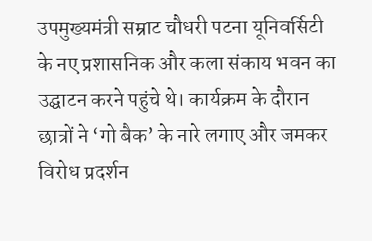उपमुख्यमंत्री सम्राट चौधरी पटना यूनिवर्सिटी के नए प्रशासनिक और कला संकाय भवन का उद्घाटन करने पहुंचे थे। कार्यक्रम के दौरान छात्रों ने ‘गो बैक’ के नारे लगाए और जमकर विरोध प्रदर्शन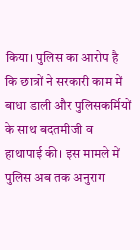किया। पुलिस का आरोप है कि छात्रों ने सरकारी काम में बाधा डाली और पुलिसकर्मियों के साथ बदतमीजी व हाथापाई की। इस मामले में पुलिस अब तक अनुराग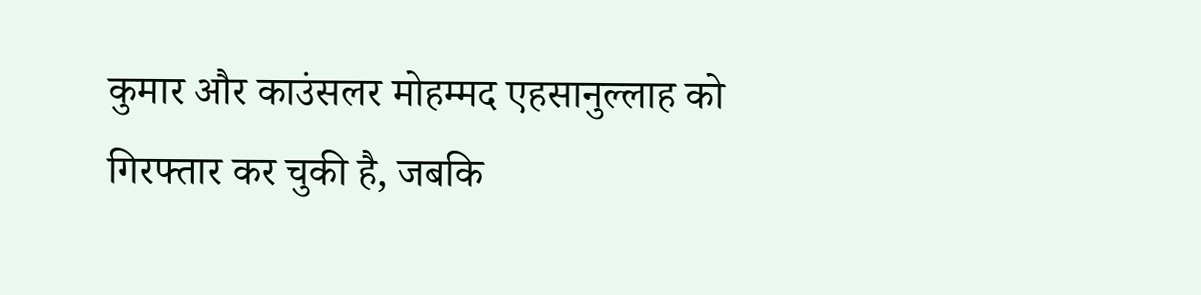कुमार और काउंसलर मोहम्मद एहसानुल्लाह को गिरफ्तार कर चुकी है, जबकि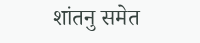शांतनु समेत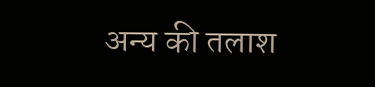अन्य की तलाश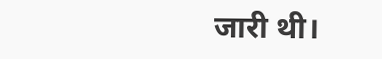जारी थी।